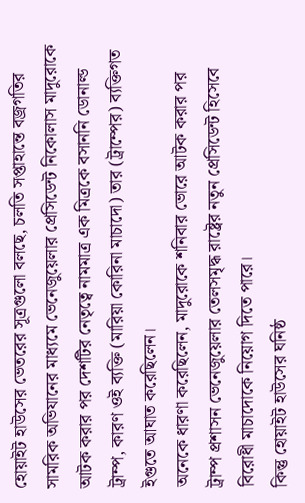হোয়াইট হাউসের ভেতরের সূত্রগুলো বলছে, চলতি সপ্তাহান্তে বজ্রগতির সামরিক অভিযানের মাধ্যমে ভেনেজুয়েলার প্রেসিডেন্ট নিকোলাস মাদুরোকে আটক করার পর দেশটির নেতৃত্বে নামমাত্র এক মিত্রকে বসাননি ডোনাল্ড ট্রাম্প, কারণ ওই ব্যক্তি (মারিয়া কোরিনা মাচাদো) তার (ট্রাম্পের) ব্যক্তিগত ইগুতে আঘাত করেছিলেন।
অনেকে ধারণা করেছিলেন, মাদুরোকে শনিবার ভোরে আটক করার পর ট্রাম্প প্রশাসন ভেনেজুয়েলার তেলসমৃদ্ধ রাষ্ট্রের নতুন প্রেসিডেন্ট হিসেবে বিরোধী মাচাদোকে নিয়োগ দিতে পারে।
কিন্তু হোয়াইট হাউসের ঘনিষ্ঠ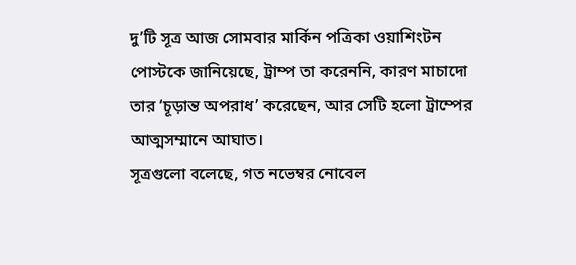দু’টি সূত্র আজ সোমবার মার্কিন পত্রিকা ওয়াশিংটন পোস্টকে জানিয়েছে, ট্রাম্প তা করেননি, কারণ মাচাদো তার ‘চূড়ান্ত অপরাধ’ করেছেন, আর সেটি হলো ট্রাম্পের আত্মসম্মানে আঘাত।
সূত্রগুলো বলেছে, গত নভেম্বর নোবেল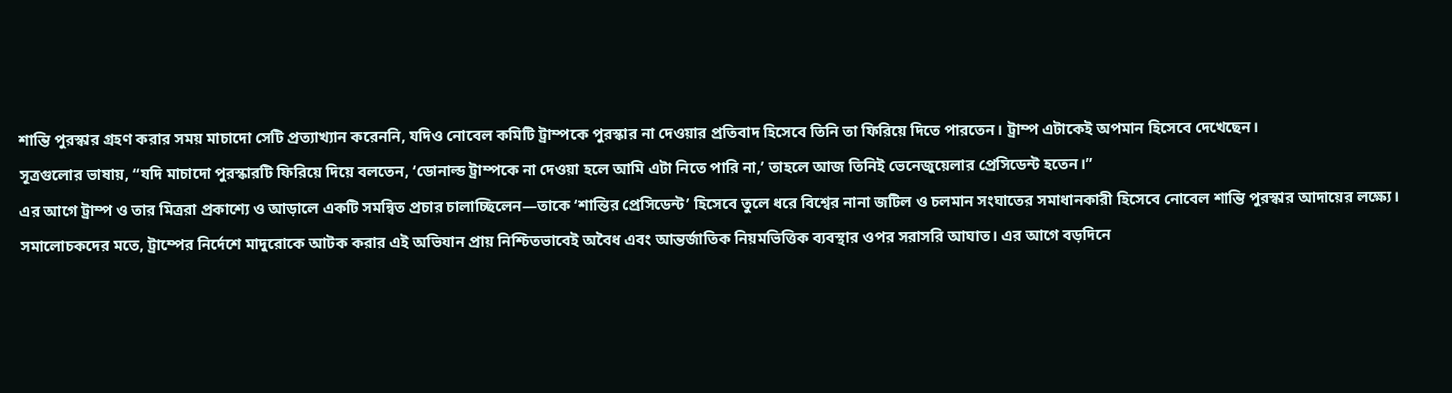শান্তি পুরস্কার গ্রহণ করার সময় মাচাদো সেটি প্রত্যাখ্যান করেননি, যদিও নোবেল কমিটি ট্রাম্পকে পুরস্কার না দেওয়ার প্রতিবাদ হিসেবে তিনি তা ফিরিয়ে দিতে পারতেন। ট্রাম্প এটাকেই অপমান হিসেবে দেখেছেন।
সূত্রগুলোর ভাষায়, “যদি মাচাদো পুরস্কারটি ফিরিয়ে দিয়ে বলতেন, ‘ডোনাল্ড ট্রাম্পকে না দেওয়া হলে আমি এটা নিতে পারি না,’ তাহলে আজ তিনিই ভেনেজুয়েলার প্রেসিডেন্ট হতেন।”
এর আগে ট্রাম্প ও তার মিত্ররা প্রকাশ্যে ও আড়ালে একটি সমন্বিত প্রচার চালাচ্ছিলেন—তাকে ‘শান্তির প্রেসিডেন্ট’ হিসেবে তুলে ধরে বিশ্বের নানা জটিল ও চলমান সংঘাতের সমাধানকারী হিসেবে নোবেল শান্তি পুরস্কার আদায়ের লক্ষ্যে।
সমালোচকদের মতে, ট্রাম্পের নির্দেশে মাদুরোকে আটক করার এই অভিযান প্রায় নিশ্চিতভাবেই অবৈধ এবং আন্তর্জাতিক নিয়মভিত্তিক ব্যবস্থার ওপর সরাসরি আঘাত। এর আগে বড়দিনে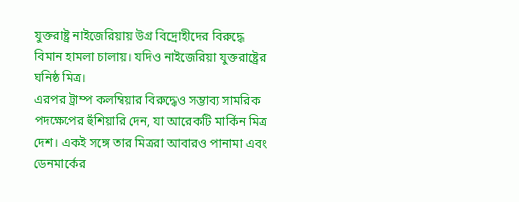যুক্তরাষ্ট্র নাইজেরিয়ায় উগ্র বিদ্রোহীদের বিরুদ্ধে বিমান হামলা চালায়। যদিও নাইজেরিয়া যুক্তরাষ্ট্রের ঘনিষ্ঠ মিত্র।
এরপর ট্রাম্প কলম্বিয়ার বিরুদ্ধেও সম্ভাব্য সামরিক পদক্ষেপের হুঁশিয়ারি দেন, যা আরেকটি মার্কিন মিত্র দেশ। একই সঙ্গে তার মিত্ররা আবারও পানামা এবং ডেনমার্কের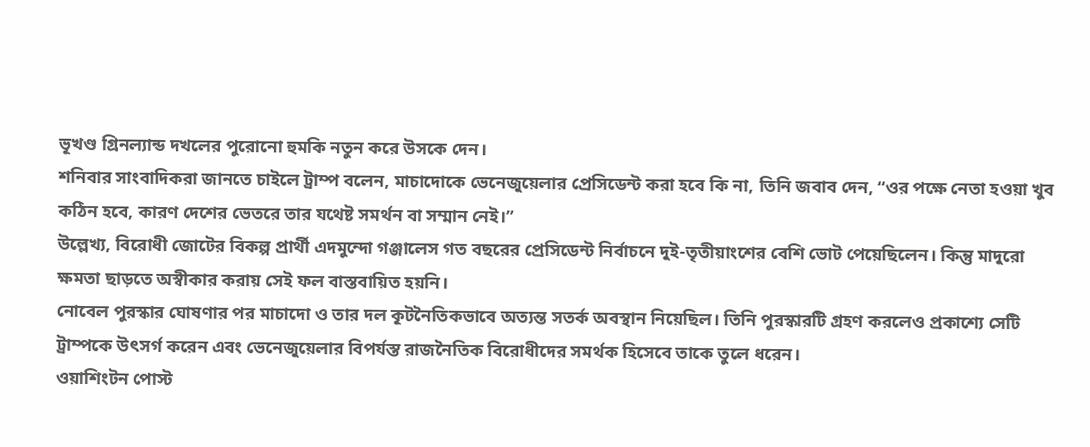ভূখণ্ড গ্রিনল্যান্ড দখলের পুরোনো হুমকি নতুন করে উসকে দেন।
শনিবার সাংবাদিকরা জানতে চাইলে ট্রাম্প বলেন, মাচাদোকে ভেনেজুয়েলার প্রেসিডেন্ট করা হবে কি না, তিনি জবাব দেন, “ওর পক্ষে নেতা হওয়া খুব কঠিন হবে, কারণ দেশের ভেতরে তার যথেষ্ট সমর্থন বা সম্মান নেই।”
উল্লেখ্য, বিরোধী জোটের বিকল্প প্রার্থী এদমুন্দো গঞ্জালেস গত বছরের প্রেসিডেন্ট নির্বাচনে দুই-তৃতীয়াংশের বেশি ভোট পেয়েছিলেন। কিন্তু মাদুরো ক্ষমতা ছাড়তে অস্বীকার করায় সেই ফল বাস্তবায়িত হয়নি।
নোবেল পুরস্কার ঘোষণার পর মাচাদো ও তার দল কূটনৈতিকভাবে অত্যন্ত সতর্ক অবস্থান নিয়েছিল। তিনি পুরস্কারটি গ্রহণ করলেও প্রকাশ্যে সেটি ট্রাম্পকে উৎসর্গ করেন এবং ভেনেজুয়েলার বিপর্যস্ত রাজনৈতিক বিরোধীদের সমর্থক হিসেবে তাকে তুলে ধরেন।
ওয়াশিংটন পোস্ট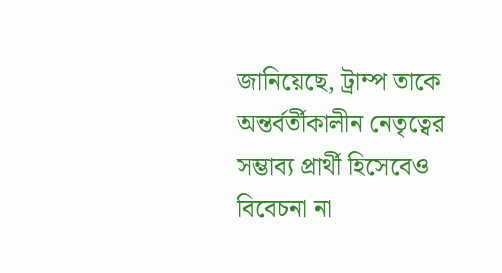জানিয়েছে, ট্রাম্প তাকে অন্তর্বর্তীকালীন নেতৃত্বের সম্ভাব্য প্রার্থী হিসেবেও বিবেচনা না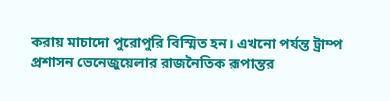করায় মাচাদো পুরোপুরি বিস্মিত হন। এখনো পর্যন্ত ট্রাম্প প্রশাসন ভেনেজুয়েলার রাজনৈতিক রূপান্তর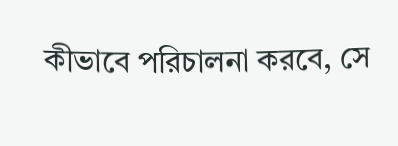কীভাবে পরিচালনা করবে, সে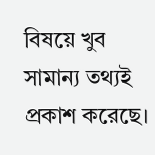বিষয়ে খুব সামান্য তথ্যই প্রকাশ করেছে।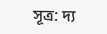সূত্র: দ্য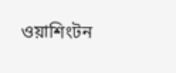ওয়াশিংটন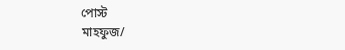পোস্ট
মাহফুজ/